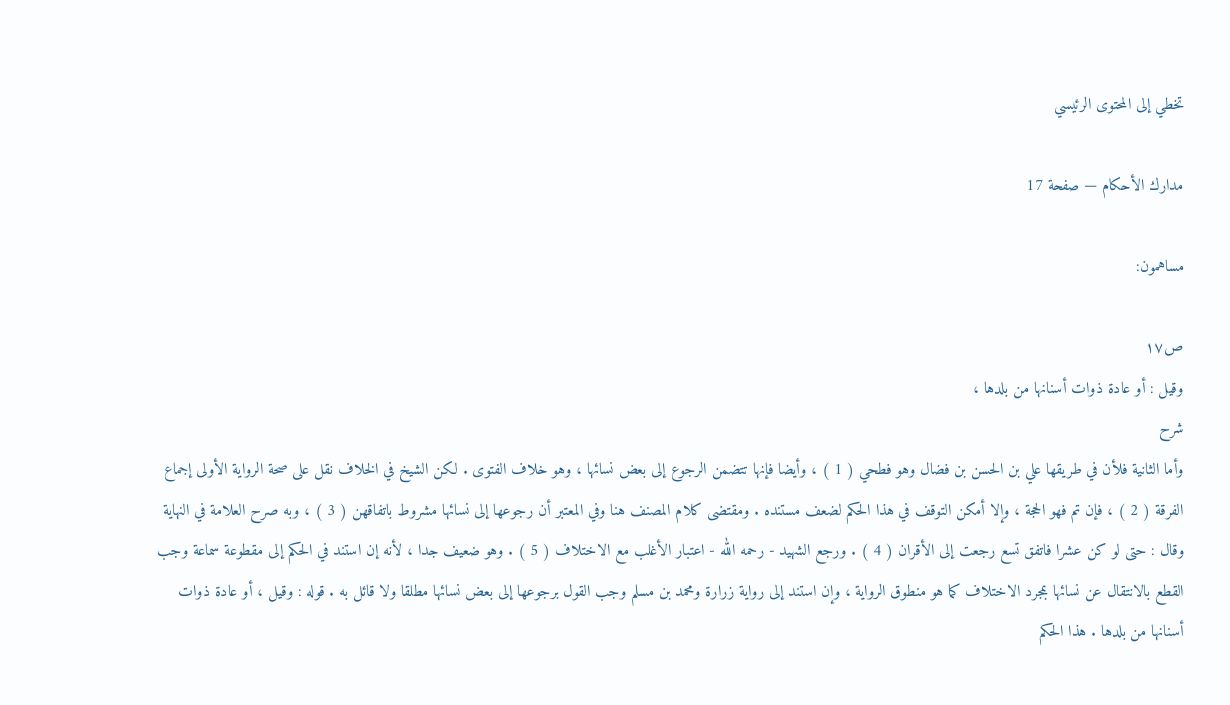تخطي إلى المحتوى الرئيسي

مدارك الأحكام — صفحة 17

مساهمون:

ص١٧
وقيل : أو عادة ذوات أسنانها من بلدها ،
شرح
وأما الثانية فلأن في طريقها علي بن الحسن بن فضال وهو فطحي ( 1 ) ، وأيضا فإنها تتضمن الرجوع إلى بعض نسائها ، وهو خلاف الفتوى . لكن الشيخ في الخلاف نقل على صحة الرواية الأولى إجماع الفرقة ( 2 ) ، فإن تم فهو الحجة ، وإلا أمكن التوقف في هذا الحكم لضعف مستنده . ومقتضى كلام المصنف هنا وفي المعتبر أن رجوعها إلى نسائها مشروط باتفاقهن ( 3 ) ، وبه صرح العلامة في النهاية وقال : حتى لو كن عشرا فاتفق تسع رجعت إلى الأقران ( 4 ) . ورجع الشهيد - رحمه الله - اعتبار الأغلب مع الاختلاف ( 5 ) . وهو ضعيف جدا ، لأنه إن استند في الحكم إلى مقطوعة سماعة وجب القطع بالانتقال عن نسائها بمجرد الاختلاف كما هو منطوق الرواية ، وإن استند إلى رواية زرارة ومحمد بن مسلم وجب القول برجوعها إلى بعض نسائها مطلقا ولا قائل به . قوله : وقيل ، أو عادة ذوات أسنانها من بلدها . هذا الحكم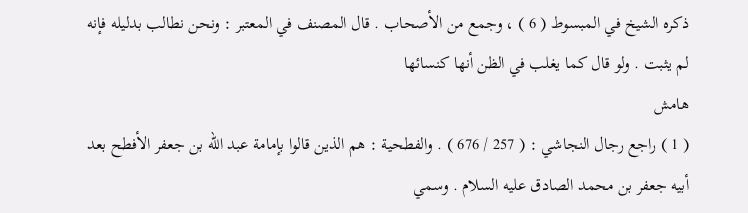ذكره الشيخ في المبسوط ( 6 ) ، وجمع من الأصحاب . قال المصنف في المعتبر : ونحن نطالب بدليله فإنه لم يثبت . ولو قال كما يغلب في الظن أنها كنسائها
هامش
( 1 ) راجع رجال النجاشي : ( 257 / 676 ) . والفطحية : هم الذين قالوا بإمامة عبد الله بن جعفر الأفطح بعد أبيه جعفر بن محمد الصادق عليه السلام . وسمي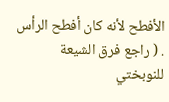الأفطح لأنه كان أفطح الرأس . ( راجع فرق الشيعة للنوبختي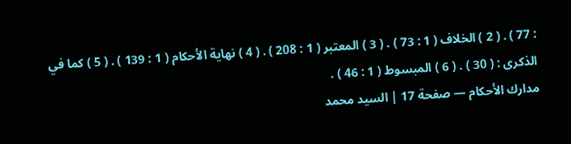: 77 ) . ( 2 ) الخلاف ( 1 : 73 ) . ( 3 ) المعتبر ( 1 : 208 ) . ( 4 ) نهاية الأحكام ( 1 : 139 ) . ( 5 ) كما في الذكرى : ( 30 ) . ( 6 ) المبسوط ( 1 : 46 ) .
مدارك الأحكام — صفحة 17 | السيد محمد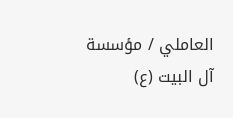العاملي / مؤسسة آل البيت (ع)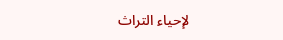لإحياء التراث